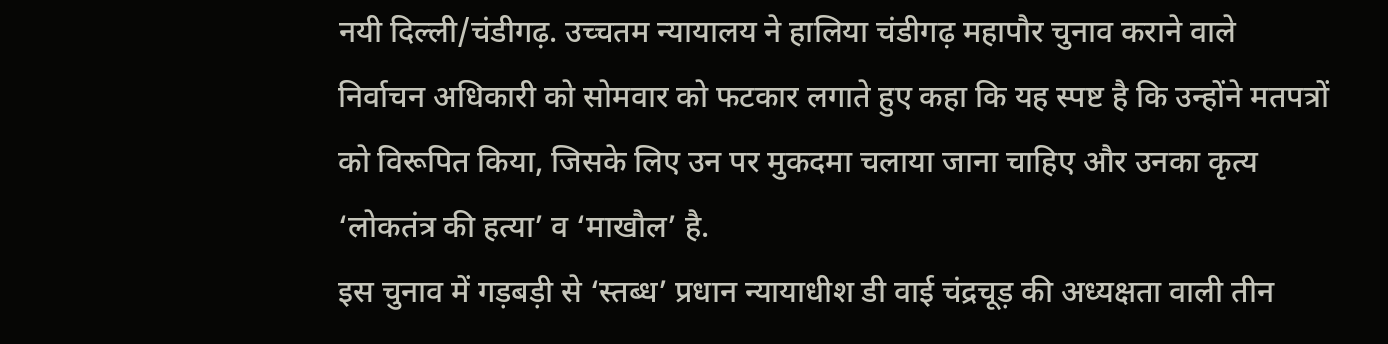नयी दिल्ली/चंडीगढ़. उच्चतम न्यायालय ने हालिया चंडीगढ़ महापौर चुनाव कराने वाले निर्वाचन अधिकारी को सोमवार को फटकार लगाते हुए कहा कि यह स्पष्ट है कि उन्होंने मतपत्रों को विरूपित किया, जिसके लिए उन पर मुकदमा चलाया जाना चाहिए और उनका कृत्य ‘लोकतंत्र की हत्या’ व ‘माखौल’ है.
इस चुनाव में गड़बड़ी से ‘स्तब्ध’ प्रधान न्यायाधीश डी वाई चंद्रचूड़ की अध्यक्षता वाली तीन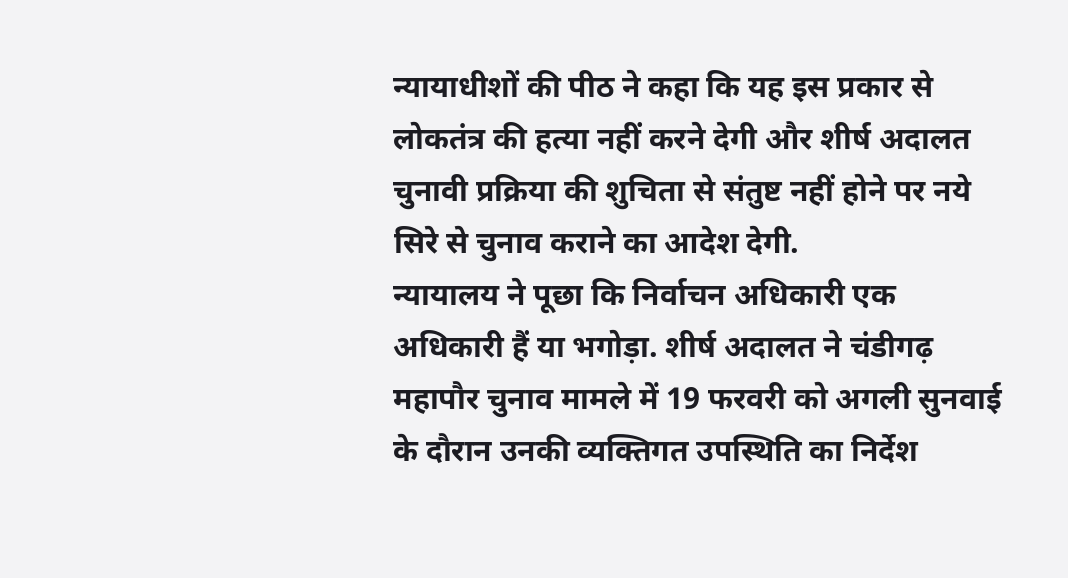न्यायाधीशों की पीठ ने कहा कि यह इस प्रकार से लोकतंत्र की हत्या नहीं करने देगी और शीर्ष अदालत चुनावी प्रक्रिया की शुचिता से संतुष्ट नहीं होने पर नये सिरे से चुनाव कराने का आदेश देगी.
न्यायालय ने पूछा कि निर्वाचन अधिकारी एक अधिकारी हैं या भगोड़ा. शीर्ष अदालत ने चंडीगढ़ महापौर चुनाव मामले में 19 फरवरी को अगली सुनवाई के दौरान उनकी व्यक्तिगत उपस्थिति का निर्देश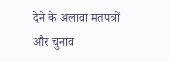देने के अलावा मतपत्रों और चुनाव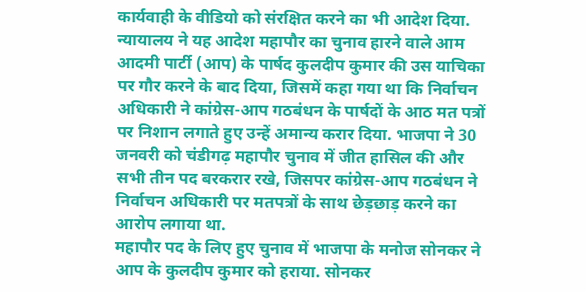कार्यवाही के वीडियो को संरक्षित करने का भी आदेश दिया.
न्यायालय ने यह आदेश महापौर का चुनाव हारने वाले आम आदमी पार्टी (आप) के पार्षद कुलदीप कुमार की उस याचिका पर गौर करने के बाद दिया, जिसमें कहा गया था कि निर्वाचन अधिकारी ने कांग्रेस-आप गठबंधन के पार्षदों के आठ मत पत्रों पर निशान लगाते हुए उन्हें अमान्य करार दिया. भाजपा ने 30 जनवरी को चंडीगढ़ महापौर चुनाव में जीत हासिल की और सभी तीन पद बरकरार रखे, जिसपर कांग्रेस-आप गठबंधन ने निर्वाचन अधिकारी पर मतपत्रों के साथ छेड़छाड़ करने का आरोप लगाया था.
महापौर पद के लिए हुए चुनाव में भाजपा के मनोज सोनकर ने आप के कुलदीप कुमार को हराया. सोनकर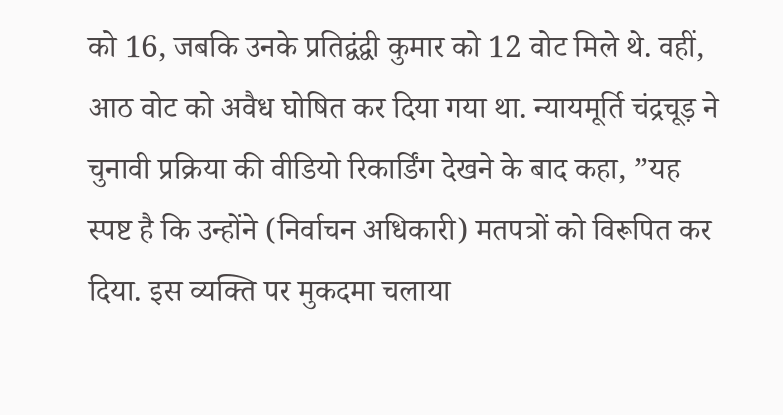को 16, जबकि उनके प्रतिद्वंद्वी कुमार को 12 वोट मिले थे. वहीं, आठ वोट को अवैध घोषित कर दिया गया था. न्यायमूर्ति चंद्रचूड़ ने चुनावी प्रक्रिया की वीडियो रिकार्डिंग देखने के बाद कहा, ”यह स्पष्ट है कि उन्होंने (निर्वाचन अधिकारी) मतपत्रों को विरूपित कर दिया. इस व्यक्ति पर मुकदमा चलाया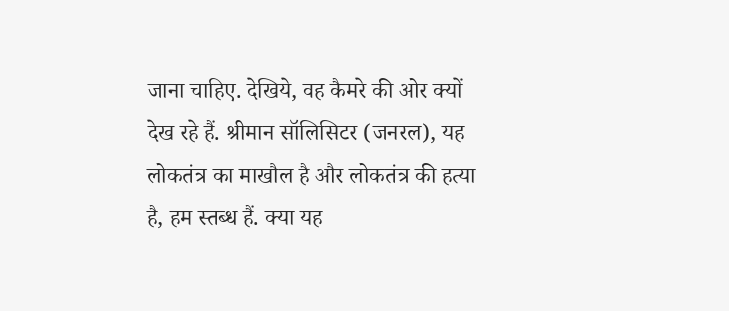जाना चाहिए. देखिये, वह कैमरे की ओर क्यों देख रहे हैं. श्रीमान सॉलिसिटर (जनरल), यह लोकतंत्र का माखौल है और लोकतंत्र की हत्या है, हम स्तब्ध हैं. क्या यह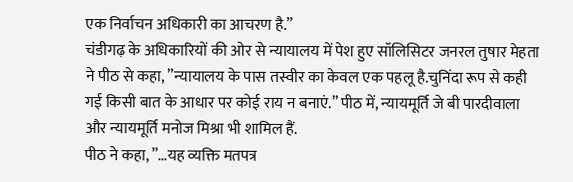एक निर्वाचन अधिकारी का आचरण है.”
चंडीगढ़ के अधिकारियों की ओर से न्यायालय में पेश हुए सॉलिसिटर जनरल तुषार मेहता ने पीठ से कहा, ”न्यायालय के पास तस्वीर का केवल एक पहलू है.चुनिंदा रूप से कही गई किसी बात के आधार पर कोई राय न बनाएं.” पीठ में, न्यायमूर्ति जे बी पारदीवाला और न्यायमूर्ति मनोज मिश्रा भी शामिल हैं.
पीठ ने कहा, ”…यह व्यक्ति मतपत्र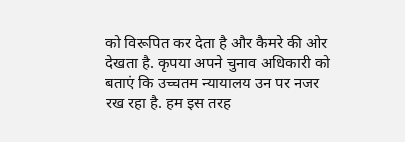को विरूपित कर देता है और कैमरे की ओर देखता है. कृपया अपने चुनाव अधिकारी को बताएं कि उच्चतम न्यायालय उन पर नजर रख रहा है. हम इस तरह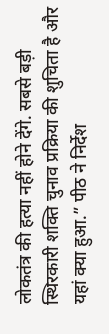लोकतंत्र की हत्या नहीं होने देंगे. सबसे बड़ी स्थिरकारी शक्ति चुनाव प्रक्रिया की शुचिता है और यहां क्या हुआ.” पीठ ने निर्देश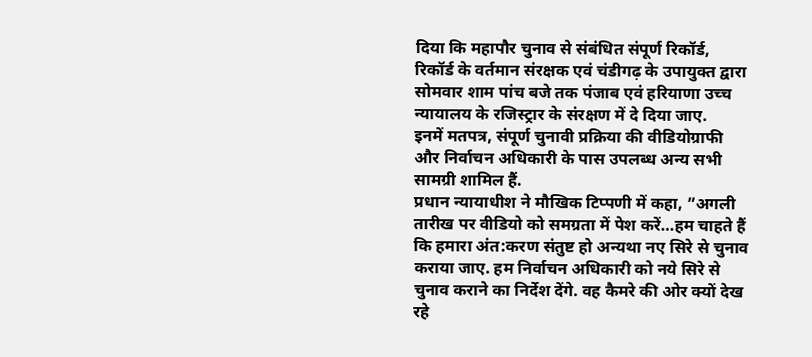दिया कि महापौर चुनाव से संबंधित संपूर्ण रिकॉर्ड, रिकॉर्ड के वर्तमान संरक्षक एवं चंडीगढ़ के उपायुक्त द्वारा सोमवार शाम पांच बजे तक पंजाब एवं हरियाणा उच्च न्यायालय के रजिस्ट्रार के संरक्षण में दे दिया जाए.
इनमें मतपत्र, संपूर्ण चुनावी प्रक्रिया की वीडियोग्राफी और निर्वाचन अधिकारी के पास उपलब्ध अन्य सभी सामग्री शामिल हैं.
प्रधान न्यायाधीश ने मौखिक टिप्पणी में कहा, ”अगली तारीख पर वीडियो को समग्रता में पेश करें…हम चाहते हैं कि हमारा अंत:करण संतुष्ट हो अन्यथा नए सिरे से चुनाव कराया जाए. हम निर्वाचन अधिकारी को नये सिरे से चुनाव कराने का निर्देश देंगे. वह कैमरे की ओर क्यों देख रहे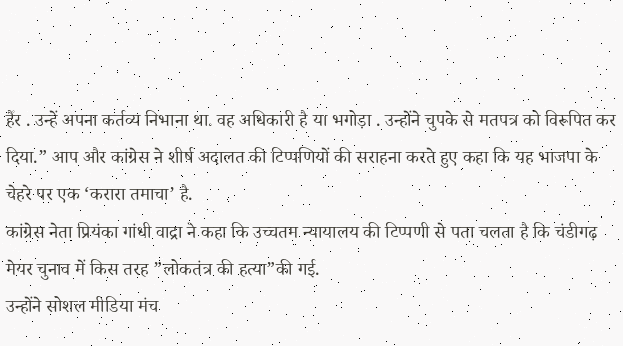हैंर . उन्हें अपना कर्तव्य निभाना था. वह अधिकारी है या भगोड़ा . उन्होंने चुपके से मतपत्र को विरूपित कर दिया.” आप और कांग्रेस ने शीर्ष अदालत की टिप्पणियों की सराहना करते हुए कहा कि यह भाजपा के चेहरे पर एक ‘करारा तमाचा’ है.
कांग्रेस नेता प्रियंका गांधी वाद्रा ने कहा कि उच्चतम न्यायालय की टिप्पणी से पता चलता है कि चंडीगढ़ मेयर चुनाव में किस तरह ”लोकतंत्र की हत्या”की गई.
उन्होंने सोशल मीडिया मंच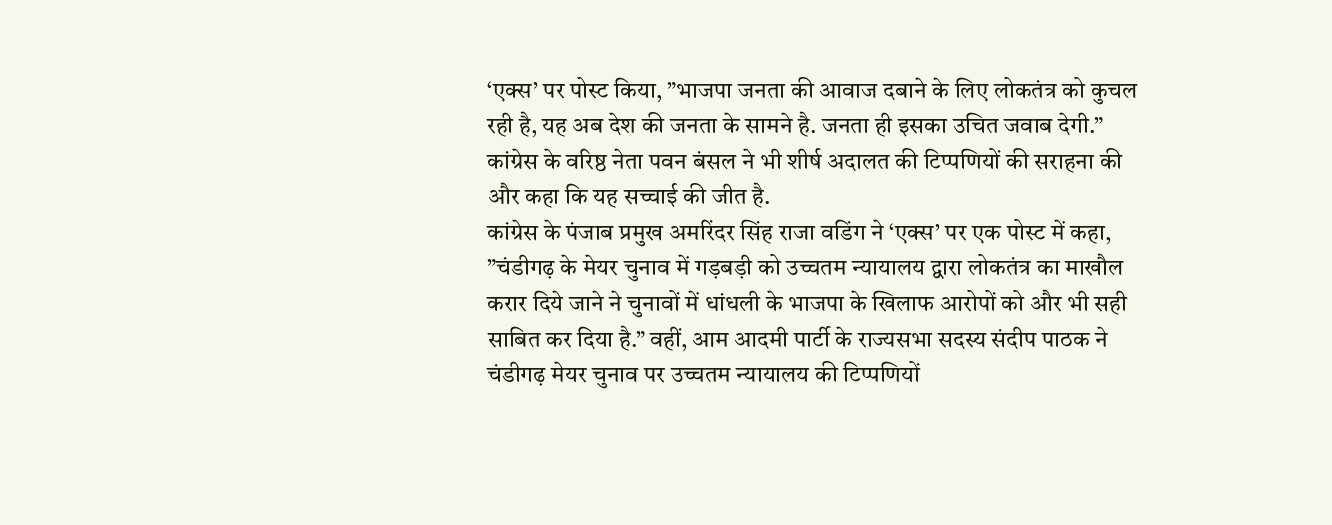‘एक्स’ पर पोस्ट किया, ”भाजपा जनता की आवाज दबाने के लिए लोकतंत्र को कुचल रही है, यह अब देश की जनता के सामने है. जनता ही इसका उचित जवाब देगी.” कांग्रेस के वरिष्ठ नेता पवन बंसल ने भी शीर्ष अदालत की टिप्पणियों की सराहना की और कहा कि यह सच्चाई की जीत है.
कांग्रेस के पंजाब प्रमुख अमरिंदर सिंह राजा वडिंग ने ‘एक्स’ पर एक पोस्ट में कहा, ”चंडीगढ़ के मेयर चुनाव में गड़बड़ी को उच्चतम न्यायालय द्वारा लोकतंत्र का माखौल करार दिये जाने ने चुनावों में धांधली के भाजपा के खिलाफ आरोपों को और भी सही साबित कर दिया है.” वहीं, आम आदमी पार्टी के राज्यसभा सदस्य संदीप पाठक ने चंडीगढ़ मेयर चुनाव पर उच्चतम न्यायालय की टिप्पणियों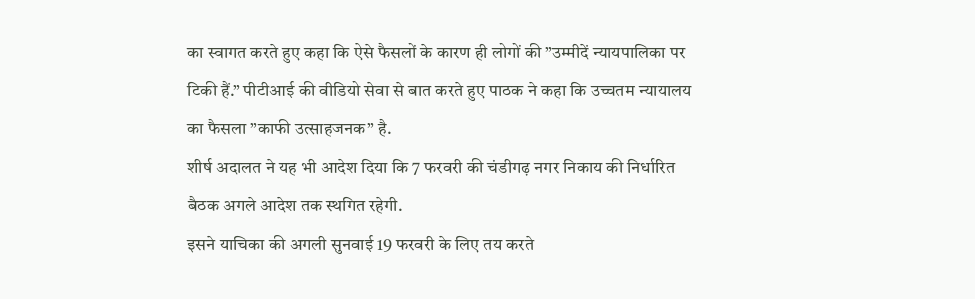का स्वागत करते हुए कहा कि ऐसे फैसलों के कारण ही लोगों की ”उम्मीदें न्यायपालिका पर टिकी हैं.” पीटीआई की वीडियो सेवा से बात करते हुए पाठक ने कहा कि उच्चतम न्यायालय का फैसला ”काफी उत्साहजनक” है.
शीर्ष अदालत ने यह भी आदेश दिया कि 7 फरवरी की चंडीगढ़ नगर निकाय की निर्धारित बैठक अगले आदेश तक स्थगित रहेगी.
इसने याचिका की अगली सुनवाई 19 फरवरी के लिए तय करते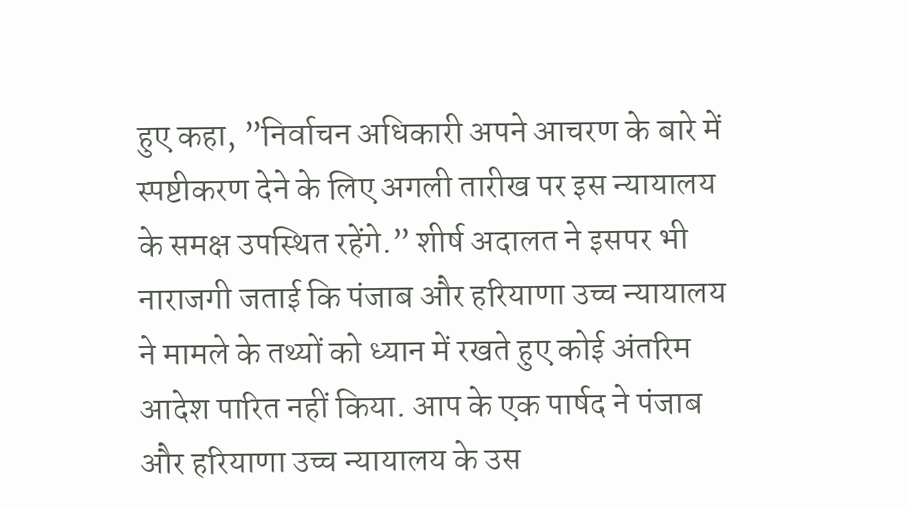हुए कहा, ”निर्वाचन अधिकारी अपने आचरण के बारे में स्पष्टीकरण देने के लिए अगली तारीख पर इस न्यायालय के समक्ष उपस्थित रहेंगे.” शीर्ष अदालत ने इसपर भी नाराजगी जताई कि पंजाब और हरियाणा उच्च न्यायालय ने मामले के तथ्यों को ध्यान में रखते हुए कोई अंतरिम आदेश पारित नहीं किया. आप के एक पार्षद ने पंजाब और हरियाणा उच्च न्यायालय के उस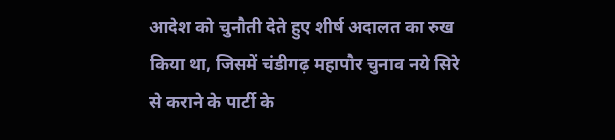आदेश को चुनौती देते हुए शीर्ष अदालत का रुख किया था, जिसमें चंडीगढ़ महापौर चुनाव नये सिरे से कराने के पार्टी के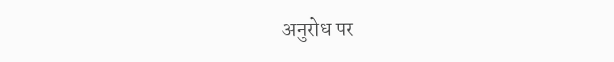अनुरोध पर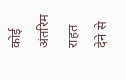कोई अंतरिम राहत देने से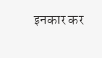इनकार कर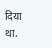दिया था.